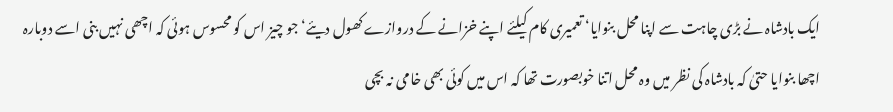ایک بادشاہ نے بڑی چاہت سے اپنا محل بنوایا‘ تعمیری کام کیلئے اپنے خزانے کے دروازے کھول دیئے‘ جو چیز اس کو محسوس ہوئی کہ اچھی نہیں بنی اسے دوبارہ اچھا بنوایا حتیٰ کہ بادشاہ کی نظر میں وہ محل اتنا خوبصورت تھا کہ اس میں کوئی بھی خامی نہ بچی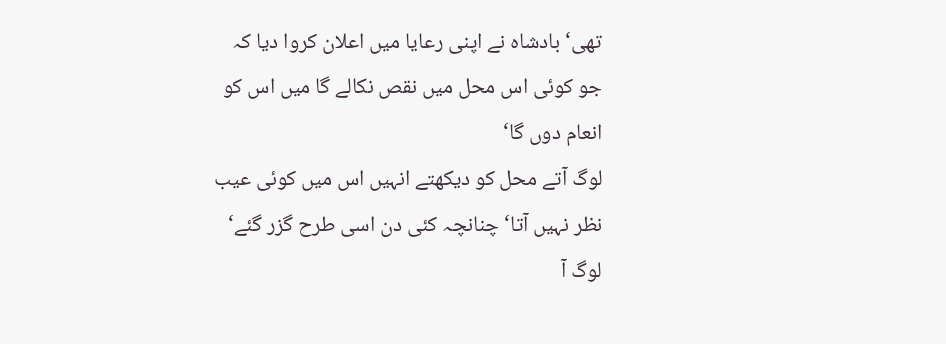تھی‘ بادشاہ نے اپنی رعایا میں اعلان کروا دیا کہ جو کوئی اس محل میں نقص نکالے گا میں اس کو انعام دوں گا‘
لوگ آتے محل کو دیکھتے انہیں اس میں کوئی عیب نظر نہیں آتا‘ چنانچہ کئی دن اسی طرح گزر گئے‘ لوگ آ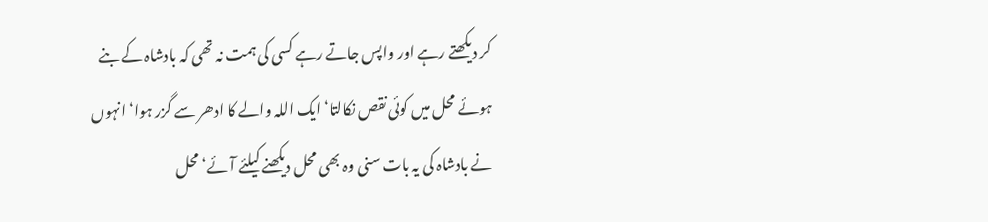کر دیکھتے رہے اور واپس جاتے رہے کسی کی ہمت نہ تھی کہ بادشاہ کے بنے ہوئے محل میں کوئی نقص نکالتا‘ ایک اللہ والے کا ادھر سے گزر ہوا‘ انہوں نے بادشاہ کی یہ بات سنی وہ بھی محل دیکھنے کیلئے آئے‘ محل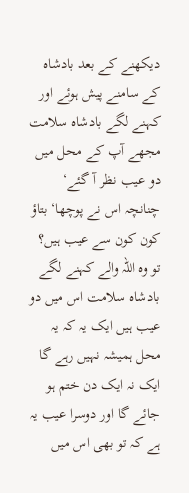دیکھنے کے بعد بادشاہ کے سامنے پیش ہوئے اور کہنے لگے بادشاہ سلامت مجھے آپ کے محل میں دو عیب نظر آ گئے‘ چنانچہ اس نے پوچھا‘ بتاؤ کون کون سے عیب ہیں؟ تو وہ اللہ والے کہنے لگے بادشاہ سلامت اس میں دو عیب ہیں ایک یہ کہ یہ محل ہمیشہ نہیں رہے گا ایک نہ ایک دن ختم ہو جائے گا اور دوسرا عیب یہ ہے کہ تو بھی اس میں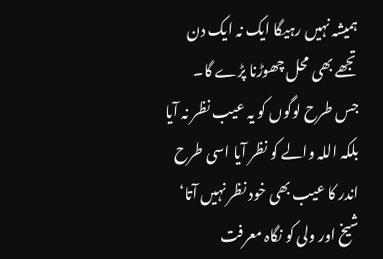ہمیشہ نہیں رہیگا ایک نہ ایک دن تجھے بھی محل چھوڑنا پڑے گا۔ جس طرح لوگوں کو یہ عیب نظر نہ آیا بلکہ اللہ والے کو نظر آیا اسی طرح اندر کا عیب بھی خود نظر نہیں آتا‘ شیخ اور ولی کو نگاہ معرفت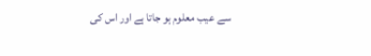سے عیب معلوم ہو جاتا ہے اور اس کی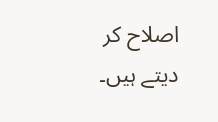اصلاح کر دیتے ہیں۔